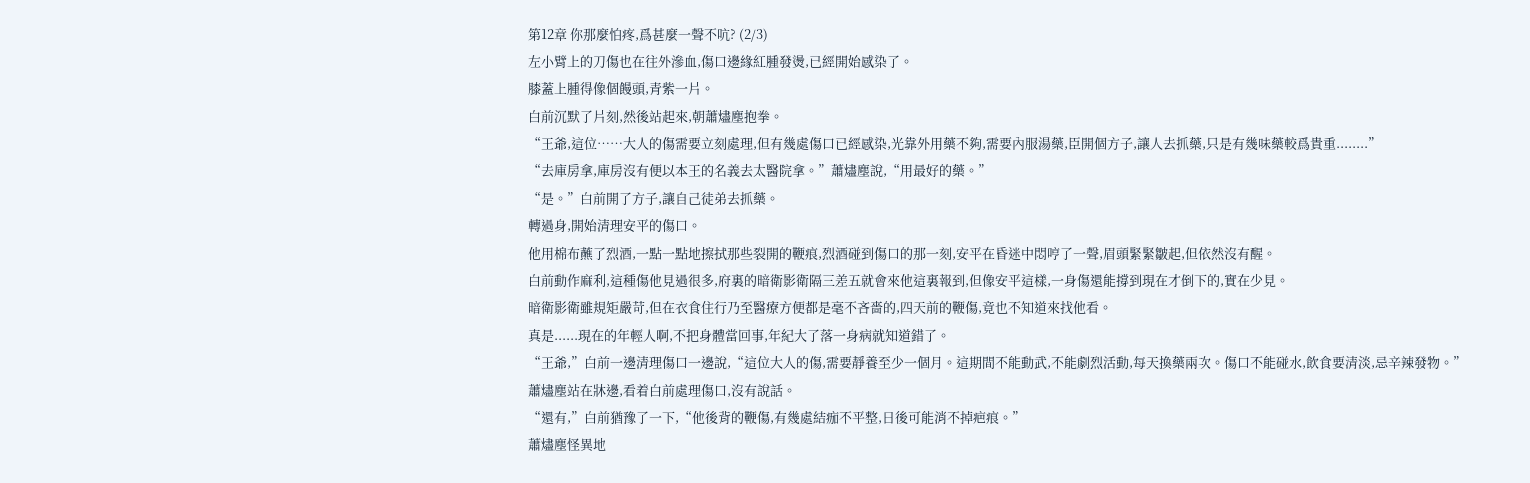第12章 你那麼怕疼,爲甚麼一聲不吭? (2/3)
左小臂上的刀傷也在往外滲血,傷口邊緣紅腫發燙,已經開始感染了。
膝蓋上腫得像個饅頭,青紫一片。
白前沉默了片刻,然後站起來,朝蕭燼塵抱拳。
“王爺,這位……大人的傷需要立刻處理,但有幾處傷口已經感染,光靠外用藥不夠,需要內服湯藥,臣開個方子,讓人去抓藥,只是有幾味藥較爲貴重........”
“去庫房拿,庫房沒有便以本王的名義去太醫院拿。”蕭燼塵說,“用最好的藥。”
“是。”白前開了方子,讓自己徒弟去抓藥。
轉過身,開始清理安平的傷口。
他用棉布蘸了烈酒,一點一點地擦拭那些裂開的鞭痕,烈酒碰到傷口的那一刻,安平在昏迷中悶哼了一聲,眉頭緊緊皺起,但依然沒有醒。
白前動作麻利,這種傷他見過很多,府裏的暗衛影衛隔三差五就會來他這裏報到,但像安平這樣,一身傷還能撐到現在才倒下的,實在少見。
暗衛影衛雖規矩嚴苛,但在衣食住行乃至醫療方便都是毫不吝嗇的,四天前的鞭傷,竟也不知道來找他看。
真是......現在的年輕人啊,不把身體當回事,年紀大了落一身病就知道錯了。
“王爺,”白前一邊清理傷口一邊說,“這位大人的傷,需要靜養至少一個月。這期間不能動武,不能劇烈活動,每天換藥兩次。傷口不能碰水,飲食要清淡,忌辛辣發物。”
蕭燼塵站在牀邊,看着白前處理傷口,沒有說話。
“還有,”白前猶豫了一下,“他後背的鞭傷,有幾處結痂不平整,日後可能消不掉疤痕。”
蕭燼塵怪異地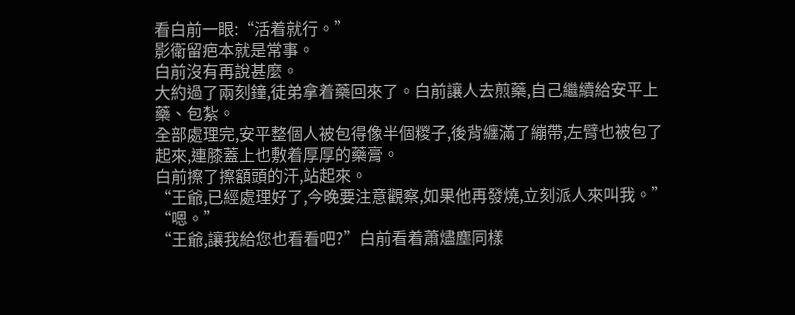看白前一眼:“活着就行。”
影衛留疤本就是常事。
白前沒有再說甚麼。
大約過了兩刻鐘,徒弟拿着藥回來了。白前讓人去煎藥,自己繼續給安平上藥、包紮。
全部處理完,安平整個人被包得像半個糉子,後背纏滿了繃帶,左臂也被包了起來,連膝蓋上也敷着厚厚的藥膏。
白前擦了擦額頭的汗,站起來。
“王爺,已經處理好了,今晚要注意觀察,如果他再發燒,立刻派人來叫我。”
“嗯。”
“王爺,讓我給您也看看吧?”白前看着蕭燼塵同樣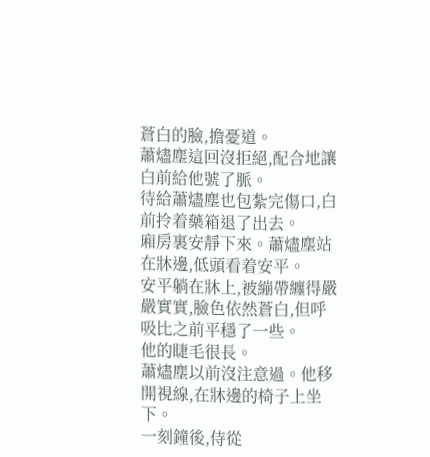蒼白的臉,擔憂道。
蕭燼塵這回沒拒絕,配合地讓白前給他號了脈。
待給蕭燼塵也包紮完傷口,白前拎着藥箱退了出去。
廂房裏安靜下來。蕭燼塵站在牀邊,低頭看着安平。
安平躺在牀上,被繃帶纏得嚴嚴實實,臉色依然蒼白,但呼吸比之前平穩了一些。
他的睫毛很長。
蕭燼塵以前沒注意過。他移開視線,在牀邊的椅子上坐下。
一刻鐘後,侍從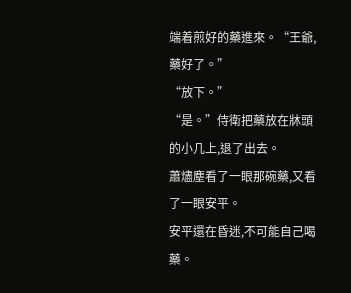端着煎好的藥進來。“王爺,藥好了。”
“放下。”
“是。”侍衛把藥放在牀頭的小几上,退了出去。
蕭燼塵看了一眼那碗藥,又看了一眼安平。
安平還在昏迷,不可能自己喝藥。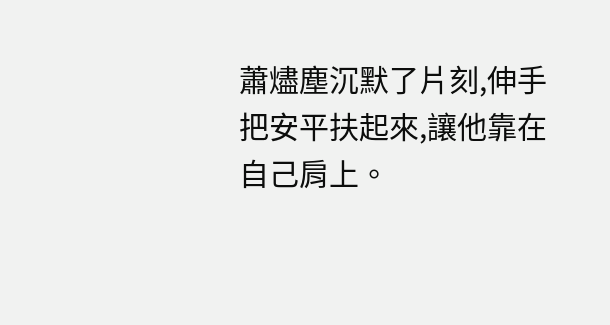蕭燼塵沉默了片刻,伸手把安平扶起來,讓他靠在自己肩上。